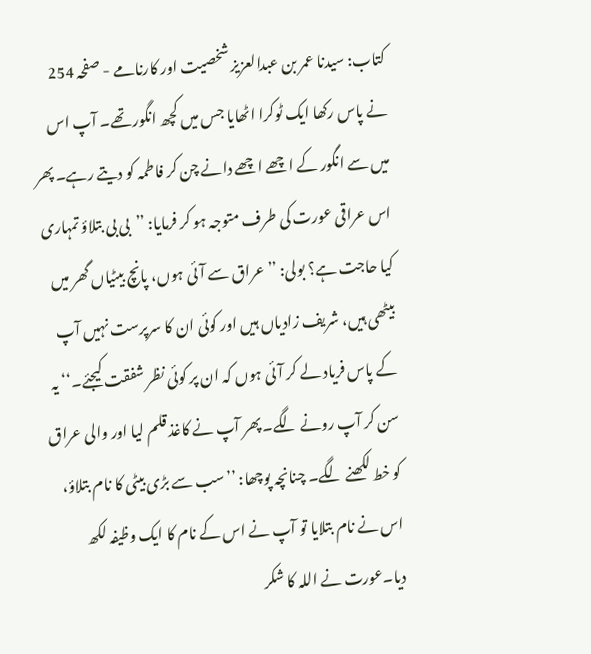کتاب: سیدنا عمر بن عبدالعزیز شخصیت اور کارنامے - صفحہ 254
نے پاس رکھا ایک ٹوکرا اٹھایا جس میں کچھ انگور تھے۔ آپ اس میں سے انگور کے اچھے اچھے دانے چن کر فاطمہ کو دیتے رہے۔ پھر اس عراقی عورت کی طرف متوجہ ہو کر فرمایا: ’’بی بی بتلاؤ تمہاری کیا حاجت ہے؟ بولی: ’’عراق سے آئی ہوں، پانچ بیٹیاں گھر میں بیٹھی ہیں، شریف زادیاں ہیں اور کوئی ان کا سرپرست نہیں آپ کے پاس فریاد لے کر آئی ہوں کہ ان پر کوئی نظر شفقت کیجئے۔‘‘ یہ سن کر آپ رونے لگے۔ پھر آپ نے کاغذ قلم لیا اور والی عراق کو خط لکھنے لگے۔ چنانچہ پوچھا: ’’سب سے بڑی بیٹی کا نام بتلاؤ، اس نے نام بتلایا تو آپ نے اس کے نام کا ایک وظیفہ لکھ دیا۔عورت نے اللہ کا شکر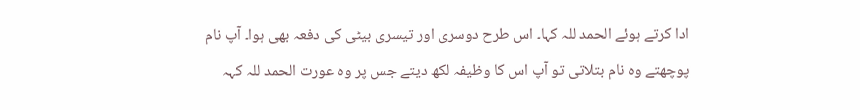ادا کرتے ہوئے الحمد للہ کہا۔ اس طرح دوسری اور تیسری بیٹی کی دفعہ بھی ہوا۔ آپ نام پوچھتے وہ نام بتلاتی تو آپ اس کا وظیفہ لکھ دیتے جس پر وہ عورت الحمد للہ کہہ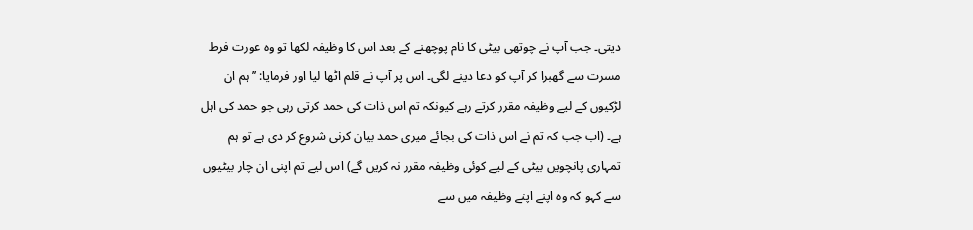دیتی۔ جب آپ نے چوتھی بیٹی کا نام پوچھنے کے بعد اس کا وظیفہ لکھا تو وہ عورت فرط مسرت سے گھبرا کر آپ کو دعا دینے لگی۔ اس پر آپ نے قلم اٹھا لیا اور فرمایا: ’’ہم ان لڑکیوں کے لیے وظیفہ مقرر کرتے رہے کیونکہ تم اس ذات کی حمد کرتی رہی جو حمد کی اہل ہے۔ (اب جب کہ تم نے اس ذات کی بجائے میری حمد بیان کرنی شروع کر دی ہے تو ہم تمہاری پانچویں بیٹی کے لیے کوئی وظیفہ مقرر نہ کریں گے) اس لیے تم اپنی ان چار بیٹیوں سے کہو کہ وہ اپنے اپنے وظیفہ میں سے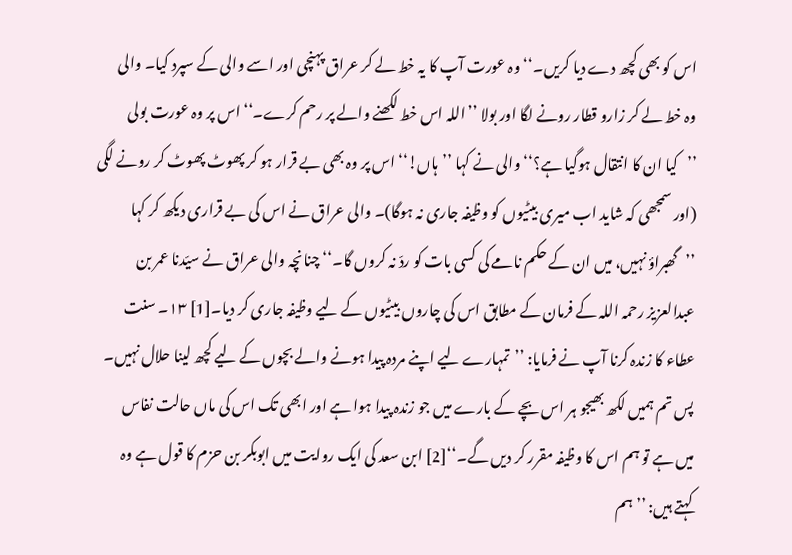اس کو بھی کچھ دے دیا کریں۔‘‘ وہ عورت آپ کا یہ خط لے کر عراق پہنچی اور اسے والی کے سپرد کیا۔ والی وہ خط لے کر زارو قطار رونے لگا اور بولا ’’اللہ اس خط لکھنے والے پر رحم کرے۔‘‘ اس پر وہ عورت بولی ’’کیا ان کا انتقال ہوگیا ہے؟‘‘ والی نے کہا ’’ہاں!‘‘ اس پر وہ بھی بے قرار ہو کر پھوٹ پھوٹ کر رونے لگی (اور سمجھی کہ شاید اب میری بیٹیوں کو وظیفہ جاری نہ ہوگا)۔ والی عراق نے اس کی بے قراری دیکھ کر کہا ’’گھبراؤ نہیں، میں ان کے حکم نامے کی کسی بات کو ردّ نہ کروں گا۔‘‘ چنانچہ والی عراق نے سیّدنا عمر بن عبدالعزیز رحمہ اللہ کے فرمان کے مطابق اس کی چاروں بیٹیوں کے لیے وظیفہ جاری کر دیا۔[1] ۱۳۔ سنت عطاء کا زندہ کرنا آپ نے فرمایا: ’’تمہارے لیے اپنے مردہ پیدا ہونے والے بچوں کے لیے کچھ لینا حلال نہیں۔ پس تم ہمیں لکھ بھیجو ہر اس بچے کے بارے میں جو زندہ پیدا ہوا ہے اور ابھی تک اس کی ماں حالت نفاس میں ہے تو ہم اس کا وظیفہ مقرر کر دیں گے۔‘‘[2] ابن سعد کی ایک روایت میں ابوبکر بن حزم کا قول ہے وہ کہتے ہیں: ’’ہم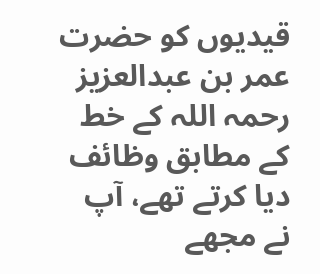قیدیوں کو حضرت عمر بن عبدالعزیز رحمہ اللہ کے خط کے مطابق وظائف دیا کرتے تھے، آپ نے مجھے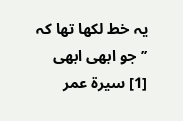یہ خط لکھا تھا کہ ’’جو ابھی ابھی
[1] سیرۃ عمر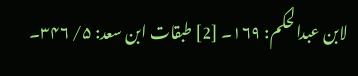لابن عبدالحکم: ۱۶۹۔ [2] طبقات ابن سعد: ۵/ ۳۴۶۔